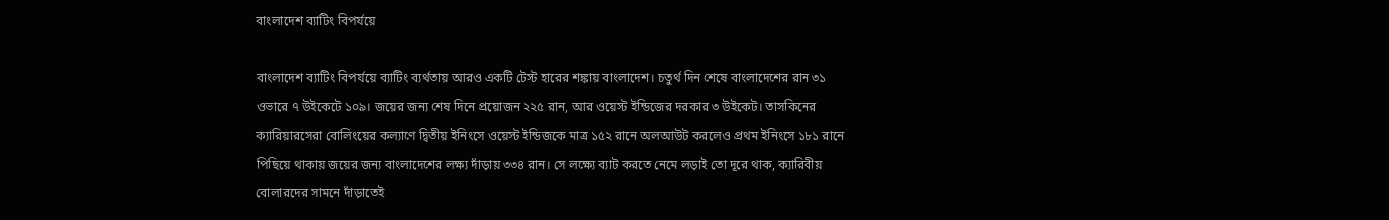বাংলাদেশ ব্যাটিং বিপর্যয়ে

বাংলাদেশ ব্যাটিং বিপর্যয়ে ব্যাটিং ব্যর্থতায় আরও একটি টেস্ট হারের শঙ্কায় বাংলাদেশ। চতুর্থ দিন শেষে বাংলাদেশের রান ৩১ ওভারে ৭ উইকেটে ১০৯। জয়ের জন‍্য শেষ দিনে প্রয়োজন ২২৫ রান, আর ওয়েস্ট ইন্ডিজের দরকার ৩ উইকেট। তাসকিনের ক্যারিয়ারসেরা বোলিংয়ের কল্যাণে দ্বিতীয় ইনিংসে ওয়েস্ট ইন্ডিজকে মাত্র ১৫২ রানে অলআউট করলেও প্রথম ইনিংসে ১৮১ রানে পিছিয়ে থাকায় জয়ের জন্য বাংলাদেশের লক্ষ্য দাঁড়ায় ৩৩৪ রান। সে লক্ষ্যে ব্যাট করতে নেমে লড়াই তো দূরে থাক, ক্যারিবীয় বোলারদের সামনে দাঁড়াতেই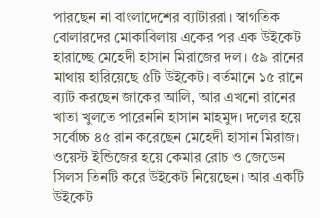পারছেন না বাংলাদেশের ব্যাটাররা। স্বাগতিক বোলারদের মোকাবিলায় একের পর এক উইকেট হারাচ্ছে মেহেদী হাসান মিরাজের দল। ৫৯ রানের মাথায় হারিয়েছে ৫টি উইকেট। বর্তমানে ১৫ রানে ব‍্যাট করছেন জাকের আলি, আর এখনো রানের খাতা খুলতে পারেননি হাসান মাহমুদ। দলের হয়ে সর্বোচ্চ ৪৫ রান করেছেন মেহেদী হাসান মিরাজ। ওয়েস্ট ইন্ডিজের হয়ে কেমার রোচ ও জেডেন সিলস তিনটি করে উইকেট নিয়েছেন। আর একটি উইকেট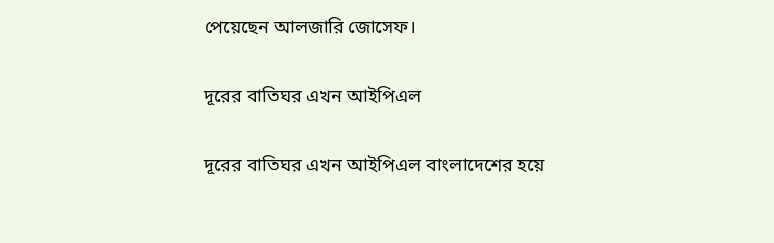পেয়েছেন আলজারি জোসেফ।

দূরের বাতিঘর এখন আইপিএল

দূরের বাতিঘর এখন আইপিএল বাংলাদেশের হয়ে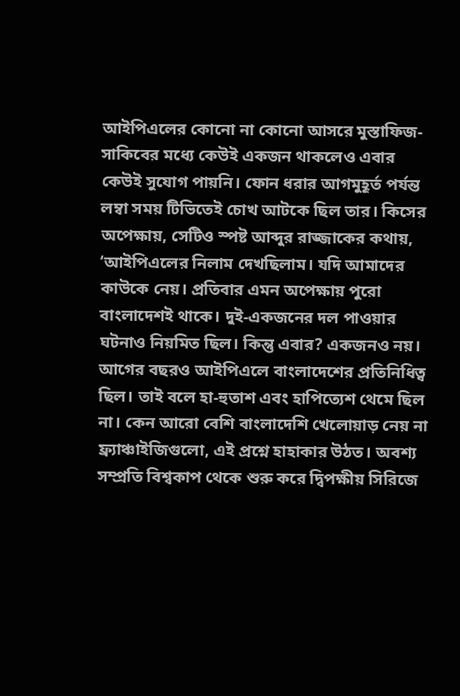আইপিএলের কোনো না কোনো আসরে মুস্তাফিজ-সাকিবের মধ্যে কেউই একজন থাকলেও এবার কেউই সুযোগ পায়নি। ফোন ধরার আগমুহূর্ত পর্যন্ত লম্বা সময় টিভিতেই চোখ আটকে ছিল তার। কিসের অপেক্ষায়, সেটিও স্পষ্ট আব্দুর রাজ্জাকের কথায়, ‘আইপিএলের নিলাম দেখছিলাম। যদি আমাদের কাউকে নেয়। প্রতিবার এমন অপেক্ষায় পুরো বাংলাদেশই থাকে। দুই-একজনের দল পাওয়ার ঘটনাও নিয়মিত ছিল। কিন্তু এবার? একজনও নয়। আগের বছরও আইপিএলে বাংলাদেশের প্রতিনিধিত্ব ছিল। তাই বলে হা-হুতাশ এবং হাপিত্যেশ থেমে ছিল না। কেন আরো বেশি বাংলাদেশি খেলোয়াড় নেয় না ফ্র্যাঞ্চাইজিগুলো, এই প্রশ্নে হাহাকার উঠত। অবশ্য সম্প্রতি বিশ্বকাপ থেকে শুরু করে দ্বিপক্ষীয় সিরিজে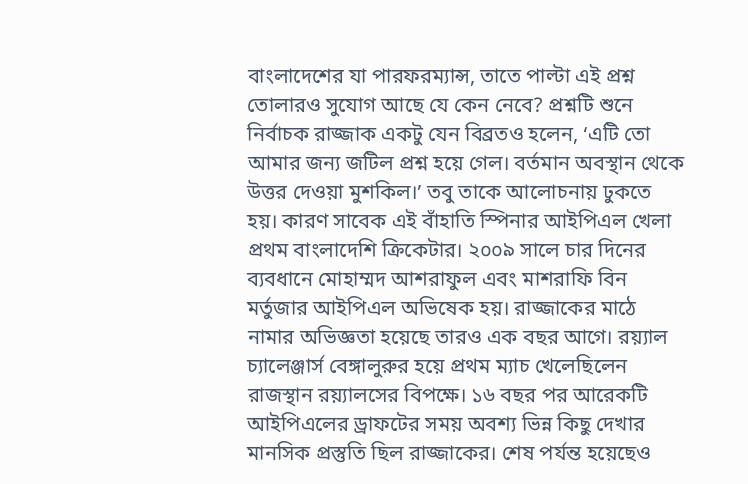বাংলাদেশের যা পারফরম্যান্স, তাতে পাল্টা এই প্রশ্ন তোলারও সুযোগ আছে যে কেন নেবে? প্রশ্নটি শুনে নির্বাচক রাজ্জাক একটু যেন বিব্রতও হলেন, ‘এটি তো আমার জন্য জটিল প্রশ্ন হয়ে গেল। বর্তমান অবস্থান থেকে উত্তর দেওয়া মুশকিল।’ তবু তাকে আলোচনায় ঢুকতে হয়। কারণ সাবেক এই বাঁহাতি স্পিনার আইপিএল খেলা প্রথম বাংলাদেশি ক্রিকেটার। ২০০৯ সালে চার দিনের ব্যবধানে মোহাম্মদ আশরাফুল এবং মাশরাফি বিন মর্তুজার আইপিএল অভিষেক হয়। রাজ্জাকের মাঠে নামার অভিজ্ঞতা হয়েছে তারও এক বছর আগে। রয়্যাল চ্যালেঞ্জার্স বেঙ্গালুরুর হয়ে প্রথম ম্যাচ খেলেছিলেন রাজস্থান রয়্যালসের বিপক্ষে। ১৬ বছর পর আরেকটি আইপিএলের ড্রাফটের সময় অবশ্য ভিন্ন কিছু দেখার মানসিক প্রস্তুতি ছিল রাজ্জাকের। শেষ পর্যন্ত হয়েছেও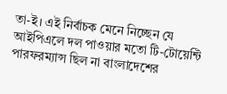তা-ই। এই নির্বাচক মেনে নিচ্ছেন যে আইপিএলে দল পাওয়ার মতো টি-টোয়েন্টি পারফরম্যান্স ছিল না বাংলাদেশের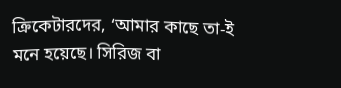ক্রিকেটারদের, ‘আমার কাছে তা-ই মনে হয়েছে। সিরিজ বা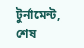টুর্নামেন্ট, শেষ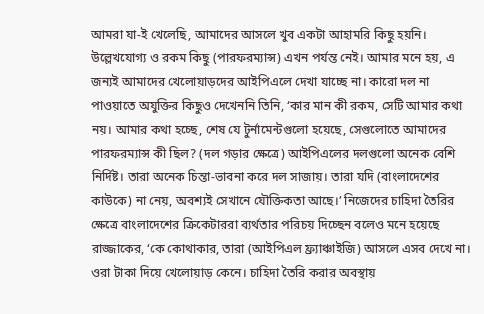আমরা যা-ই খেলেছি, আমাদের আসলে খুব একটা আহামরি কিছু হয়নি। উল্লেখযোগ্য ও রকম কিছু (পারফরম্যান্স) এখন পর্যন্ত নেই। আমার মনে হয়, এ জন্যই আমাদের খেলোয়াড়দের আইপিএলে দেখা যাচ্ছে না। কারো দল না পাওয়াতে অযুক্তির কিছুও দেখেননি তিনি, ‘কার মান কী রকম, সেটি আমার কথা নয়। আমার কথা হচ্ছে, শেষ যে টুর্নামেন্টগুলো হয়েছে, সেগুলোতে আমাদের পারফরম্যান্স কী ছিল? (দল গড়ার ক্ষেত্রে) আইপিএলের দলগুলো অনেক বেশি নির্দিষ্ট। তারা অনেক চিন্তা-ভাবনা করে দল সাজায়। তারা যদি (বাংলাদেশের কাউকে) না নেয়, অবশ্যই সেখানে যৌক্তিকতা আছে।’ নিজেদের চাহিদা তৈরির ক্ষেত্রে বাংলাদেশের ক্রিকেটাররা ব্যর্থতার পরিচয় দিচ্ছেন বলেও মনে হয়েছে রাজ্জাকের, ‘কে কোথাকার, তারা (আইপিএল ফ্র্যাঞ্চাইজি) আসলে এসব দেখে না। ওরা টাকা দিয়ে খেলোয়াড় কেনে। চাহিদা তৈরি করার অবস্থায়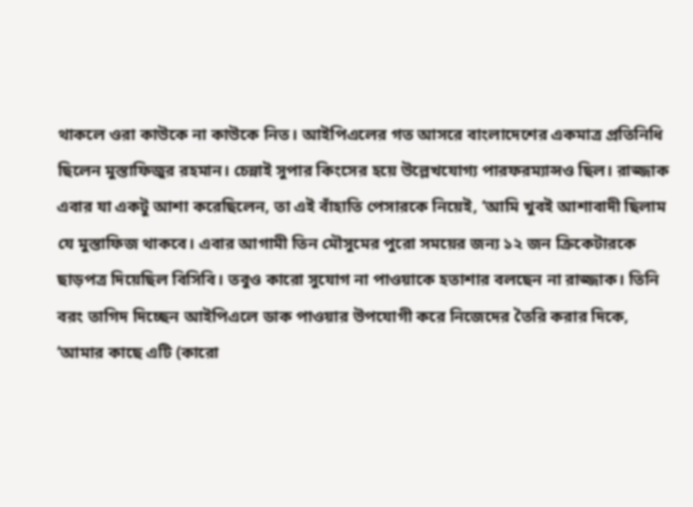থাকলে ওরা কাউকে না কাউকে নিত। আইপিএলের গত আসরে বাংলাদেশের একমাত্র প্রতিনিধি ছিলেন মুস্তাফিজুর রহমান। চেন্নাই সুপার কিংসের হয়ে উল্লেখযোগ্য পারফরম্যান্সও ছিল। রাজ্জাক এবার যা একটু আশা করেছিলেন, তা এই বাঁহাতি পেসারকে নিয়েই, ‘আমি খুবই আশাবাদী ছিলাম যে মুস্তাফিজ থাকবে। এবার আগামী তিন মৌসুমের পুরো সময়ের জন্য ১২ জন ক্রিকেটারকে ছাড়পত্র দিয়েছিল বিসিবি। তবুও কারো সুযোগ না পাওয়াকে হতাশার বলছেন না রাজ্জাক। তিনি বরং তাগিদ দিচ্ছেন আইপিএলে ডাক পাওয়ার উপযোগী করে নিজেদের তৈরি করার দিকে, ‘আমার কাছে এটি (কারো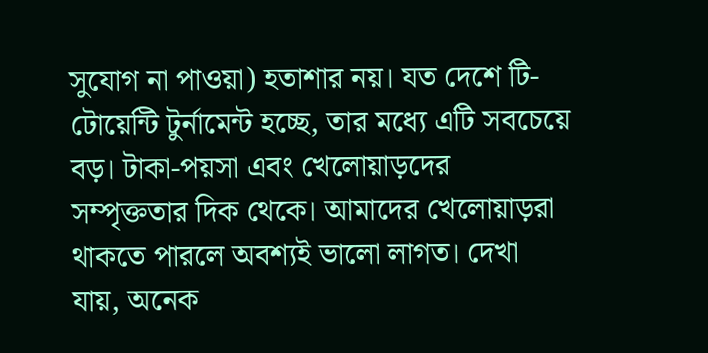সুযোগ না পাওয়া) হতাশার নয়। যত দেশে টি-টোয়েন্টি টুর্নামেন্ট হচ্ছে, তার মধ্যে এটি সবচেয়ে বড়। টাকা-পয়সা এবং খেলোয়াড়দের সম্পৃক্ততার দিক থেকে। আমাদের খেলোয়াড়রা থাকতে পারলে অবশ্যই ভালো লাগত। দেখা যায়, অনেক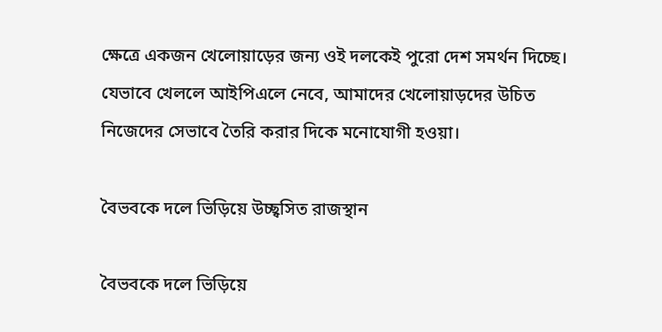ক্ষেত্রে একজন খেলোয়াড়ের জন্য ওই দলকেই পুরো দেশ সমর্থন দিচ্ছে। যেভাবে খেললে আইপিএলে নেবে, আমাদের খেলোয়াড়দের উচিত নিজেদের সেভাবে তৈরি করার দিকে মনোযোগী হওয়া।

বৈভবকে দলে ভিড়িয়ে উচ্ছ্বসিত রাজস্থান

বৈভবকে দলে ভিড়িয়ে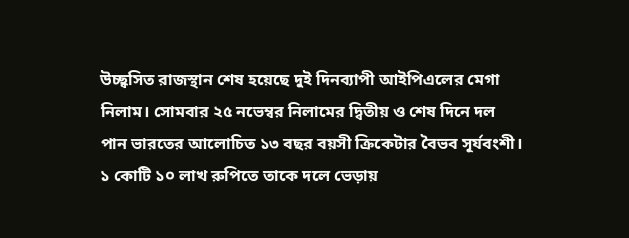উচ্ছ্বসিত রাজস্থান শেষ হয়েছে দুই দিনব্যাপী আইপিএলের মেগা নিলাম। সোমবার ২৫ নভেম্বর নিলামের দ্বিতীয় ও শেষ দিনে দল পান ভারতের আলোচিত ১৩ বছর বয়সী ক্রিকেটার বৈভব সূর্যবংশী। ১ কোটি ১০ লাখ রুপিতে তাকে দলে ভেড়ায়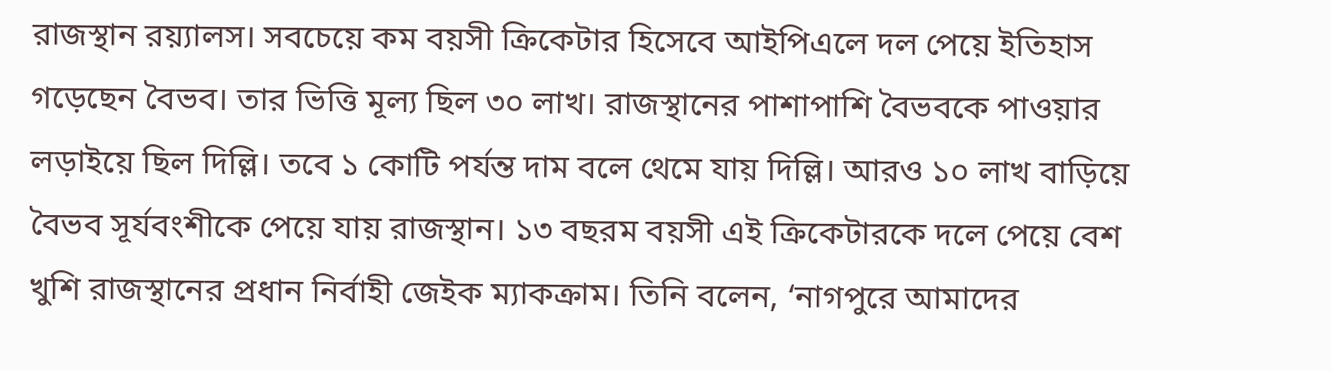রাজস্থান রয়্যালস। সবচেয়ে কম বয়সী ক্রিকেটার হিসেবে আইপিএলে দল পেয়ে ইতিহাস গড়েছেন বৈভব। তার ভিত্তি মূল্য ছিল ৩০ লাখ। রাজস্থানের পাশাপাশি বৈভবকে পাওয়ার লড়াইয়ে ছিল দিল্লি। তবে ১ কোটি পর্যন্ত দাম বলে থেমে যায় দিল্লি। আরও ১০ লাখ বাড়িয়ে বৈভব সূর্যবংশীকে পেয়ে যায় রাজস্থান। ১৩ বছরম বয়সী এই ক্রিকেটারকে দলে পেয়ে বেশ খুশি রাজস্থানের প্রধান নির্বাহী জেইক ম্যাকক্রাম। তিনি বলেন, ‘নাগপুরে আমাদের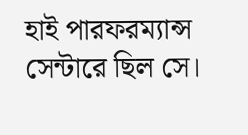হাই পারফরম্যান্স সেন্টারে ছিল সে।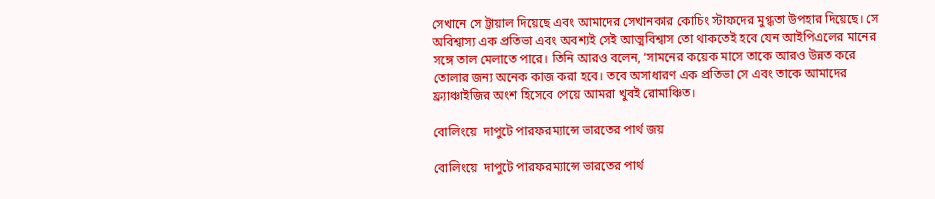সেখানে সে ট্রায়াল দিয়েছে এবং আমাদের সেখানকার কোচিং স্টাফদের মুগ্ধতা উপহার দিয়েছে। সে অবিশ্বাস্য এক প্রতিভা এবং অবশ্যই সেই আত্মবিশ্বাস তো থাকতেই হবে যেন আইপিএলের মানের সঙ্গে তাল মেলাতে পারে। তিনি আরও বলেন, ‘সামনের কয়েক মাসে তাকে আরও উন্নত করে তোলার জন্য অনেক কাজ করা হবে। তবে অসাধারণ এক প্রতিভা সে এবং তাকে আমাদের ফ্র্যাঞ্চাইজির অংশ হিসেবে পেয়ে আমরা খুবই রোমাঞ্চিত।

বোলিংয়ে  দাপুটে পারফরম্যান্সে ভারতের পার্থ জয়

বোলিংয়ে  দাপুটে পারফরম্যান্সে ভারতের পার্থ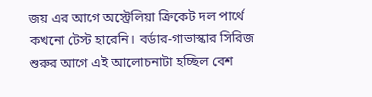জয় এর আগে অস্ট্রেলিয়া ক্রিকেট দল পার্থে কখনো টেস্ট হারেনি। বর্ডার-গাভাস্কার সিরিজ শুরুর আগে এই আলোচনাটা হচ্ছিল বেশ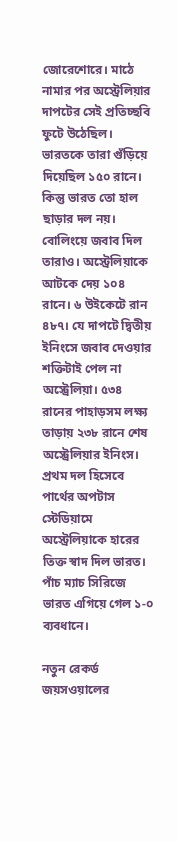জোরেশোরে। মাঠে নামার পর অস্ট্রেলিয়ার দাপটের সেই প্রতিচ্ছবি ফুটে উঠেছিল। ভারতকে তারা গুঁড়িয়ে দিয়েছিল ১৫০ রানে। কিন্তু ভারত তো হাল ছাড়ার দল নয়। বোলিংয়ে জবাব দিল তারাও। অস্ট্রেলিয়াকে আটকে দেয় ১০৪ রানে। ৬ উইকেটে রান ৪৮৭। যে দাপটে দ্বিতীয় ইনিংসে জবাব দেওয়ার শক্তিটাই পেল না অস্ট্রেলিয়া। ৫৩৪ রানের পাহাড়সম লক্ষ্য তাড়ায় ২৩৮ রানে শেষ অস্ট্রেলিয়ার ইনিংস। প্রথম দল হিসেবে পার্থের অপটাস স্টেডিয়ামে অস্ট্রেলিয়াকে হারের তিক্ত স্বাদ দিল ভারত। পাঁচ ম্যাচ সিরিজে ভারত এগিয়ে গেল ১-০ ব্যবধানে।

নতুন রেকর্ড জয়সওয়ালের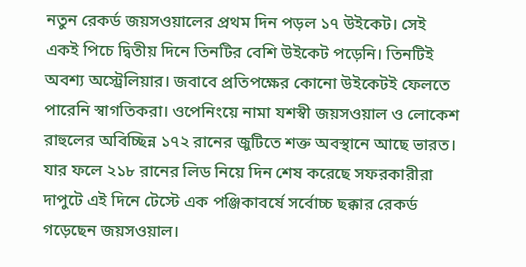নতুন রেকর্ড জয়সওয়ালের প্রথম দিন পড়ল ১৭ উইকেট। সেই একই পিচে দ্বিতীয় দিনে তিনটির বেশি উইকেট পড়েনি। তিনটিই অবশ্য অস্ট্রেলিয়ার। জবাবে প্রতিপক্ষের কোনো উইকেটই ফেলতে পারেনি স্বাগতিকরা। ওপেনিংয়ে নামা যশস্বী জয়সওয়াল ও লোকেশ রাহুলের অবিচ্ছিন্ন ১৭২ রানের জুটিতে শক্ত অবস্থানে আছে ভারত। যার ফলে ২১৮ রানের লিড নিয়ে দিন শেষ করেছে সফরকারীরা দাপুটে এই দিনে টেস্টে এক পঞ্জিকাবর্ষে সর্বোচ্চ ছক্কার রেকর্ড গড়েছেন জয়সওয়াল।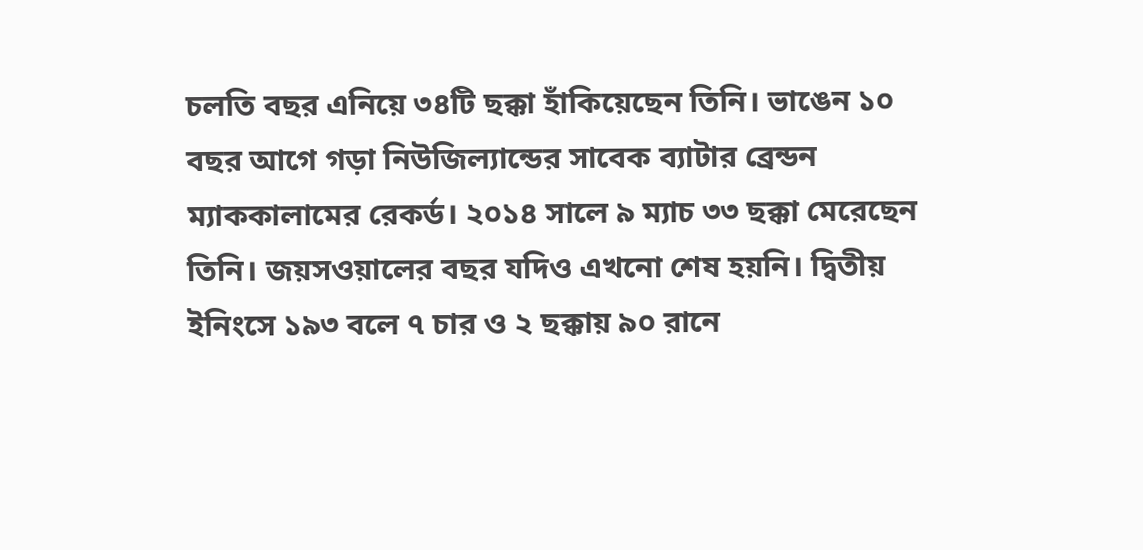চলতি বছর এনিয়ে ৩৪টি ছক্কা হাঁকিয়েছেন তিনি। ভাঙেন ১০ বছর আগে গড়া নিউজিল্যান্ডের সাবেক ব্যাটার ব্রেন্ডন ম্যাককালামের রেকর্ড। ২০১৪ সালে ৯ ম্যাচ ৩৩ ছক্কা মেরেছেন তিনি। জয়সওয়ালের বছর যদিও এখনো শেষ হয়নি। দ্বিতীয় ইনিংসে ১৯৩ বলে ৭ চার ও ২ ছক্কায় ৯০ রানে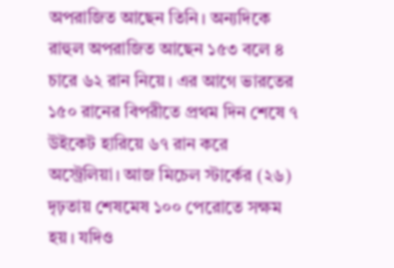অপরাজিত আছেন তিনি। অন্যদিকে রাহুল অপরাজিত আছেন ১৫৩ বলে ৪ চারে ৬২ রান নিয়ে। এর আগে ভারতের ১৫০ রানের বিপরীতে প্রথম দিন শেষে ৭ উইকেট হারিয়ে ৬৭ রান করে অস্ট্রেলিয়া। আজ মিচেল স্টার্কের (২৬) দৃঢ়তায় শেষমেষ ১০০ পেরোতে সক্ষম হয়। যদিও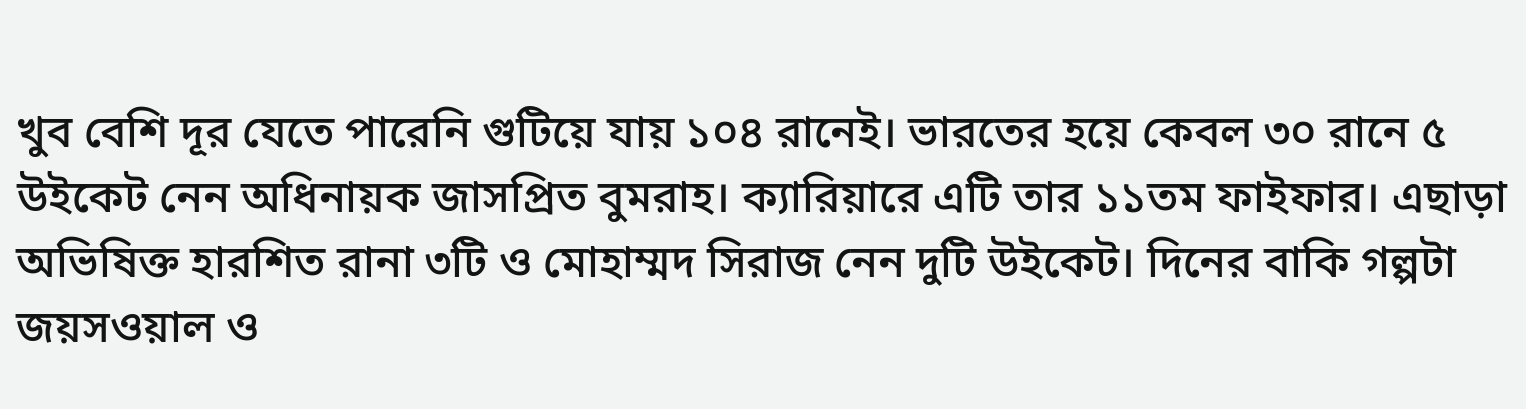খুব বেশি দূর যেতে পারেনি গুটিয়ে যায় ১০৪ রানেই। ভারতের হয়ে কেবল ৩০ রানে ৫ উইকেট নেন অধিনায়ক জাসপ্রিত বুমরাহ। ক্যারিয়ারে এটি তার ১১তম ফাইফার। এছাড়া অভিষিক্ত হারশিত রানা ৩টি ও মোহাম্মদ সিরাজ নেন দুটি উইকেট। দিনের বাকি গল্পটা জয়সওয়াল ও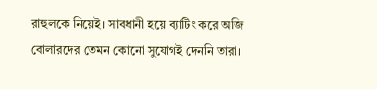রাহুলকে নিয়েই। সাবধানী হয়ে ব্যাটিং করে অজি বোলারদের তেমন কোনো সুযোগই দেননি তারা।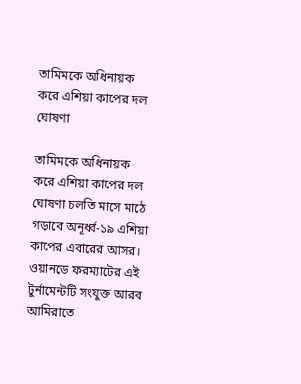তামিমকে অধিনায়ক করে এশিয়া কাপের দল ঘোষণা

তামিমকে অধিনায়ক করে এশিয়া কাপের দল ঘোষণা চলতি মাসে মাঠে গড়াবে অনূর্ধ্ব-১৯ এশিয়া কাপের এবারের আসর। ওয়ানডে ফরম্যাটের এই টুর্নামেন্টটি সংযুক্ত আরব আমিরাতে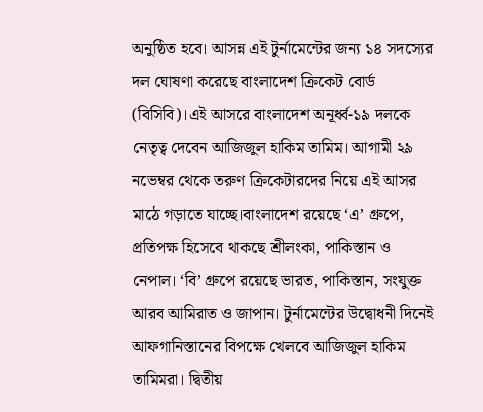অনুষ্ঠিত হবে। আসন্ন এই টুর্নামেন্টের জন্য ১৪ সদস্যের দল ঘোষণা করেছে বাংলাদেশ ক্রিকেট বোর্ড (বিসিবি)।এই আসরে বাংলাদেশ অনূর্ধ্ব-১৯ দলকে নেতৃত্ব দেবেন আজিজুল হাকিম তামিম। আগামী ২৯ নভেম্বর থেকে তরুণ ক্রিকেটারদের নিয়ে এই আসর মাঠে গড়াতে যাচ্ছে।বাংলাদেশ রয়েছে ‘এ’ গ্রুপে, প্রতিপক্ষ হিসেবে থাকছে শ্রীলংকা, পাকিস্তান ও নেপাল। ‘বি’ গ্রুপে রয়েছে ভারত, পাকিস্তান, সংযুক্ত আরব আমিরাত ও জাপান। টুর্নামেন্টের উদ্বোধনী দিনেই আফগানিস্তানের বিপক্ষে খেলবে আজিজুল হাকিম তামিমরা। দ্বিতীয়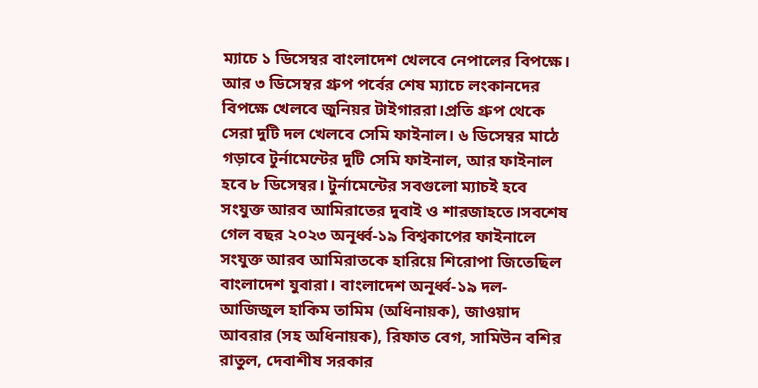ম্যাচে ১ ডিসেম্বর বাংলাদেশ খেলবে নেপালের বিপক্ষে। আর ৩ ডিসেম্বর গ্রুপ পর্বের শেষ ম্যাচে লংকানদের বিপক্ষে খেলবে জুনিয়র টাইগাররা।প্রতি গ্রুপ থেকে সেরা দুটি দল খেলবে সেমি ফাইনাল। ৬ ডিসেম্বর মাঠে গড়াবে টুর্নামেন্টের দুটি সেমি ফাইনাল, আর ফাইনাল হবে ৮ ডিসেম্বর। টুর্নামেন্টের সবগুলো ম্যাচই হবে সংযুক্ত আরব আমিরাতের দুবাই ও শারজাহতে।সবশেষ গেল বছর ২০২৩ অনূর্ধ্ব-১৯ বিশ্বকাপের ফাইনালে সংযুক্ত আরব আমিরাতকে হারিয়ে শিরোপা জিতেছিল বাংলাদেশ যুবারা। বাংলাদেশ অনূর্ধ্ব-১৯ দল- আজিজুল হাকিম তামিম (অধিনায়ক), জাওয়াদ আবরার (সহ অধিনায়ক), রিফাত বেগ, সামিউন বশির রাতুল, দেবাশীষ সরকার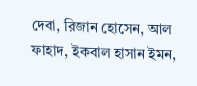দেবা, রিজান হোসেন, আল ফাহাদ, ইকবাল হাসান ইমন,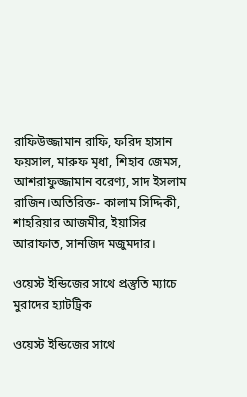রাফিউজ্জামান রাফি, ফরিদ হাসান ফয়সাল, মারুফ মৃধা, শিহাব জেমস, আশরাফুজ্জামান বরেণ্য, সাদ ইসলাম রাজিন।অতিরিক্ত- কালাম সিদ্দিকী, শাহরিয়ার আজমীর, ইয়াসির আরাফাত, সানজিদ মজুমদার।

ওয়েস্ট ইন্ডিজের সাথে প্রস্তুতি ম্যাচে মুরাদের হ্যাটট্রিক

ওয়েস্ট ইন্ডিজের সাথে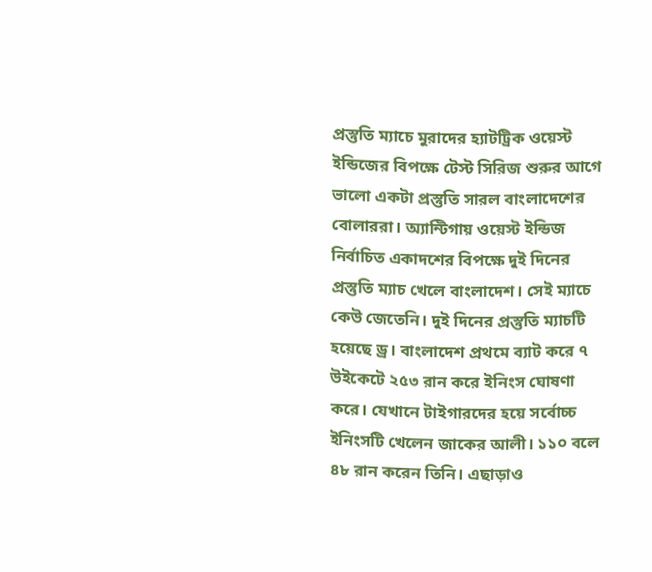প্রস্তুতি ম্যাচে মুরাদের হ্যাটট্রিক ওয়েস্ট ইন্ডিজের বিপক্ষে টেস্ট সিরিজ শুরুর আগে ভালো একটা প্রস্তুতি সারল বাংলাদেশের বোলাররা। অ্যান্টিগায় ওয়েস্ট ইন্ডিজ নির্বাচিত একাদশের বিপক্ষে দুই দিনের প্রস্তুতি ম্যাচ খেলে বাংলাদেশ। সেই ম্যাচে কেউ জেতেনি। দুই দিনের প্রস্তুতি ম্যাচটি হয়েছে ড্র। বাংলাদেশ প্রথমে ব্যাট করে ৭ উইকেটে ২৫৩ রান করে ইনিংস ঘোষণা করে। যেখানে টাইগারদের হয়ে সর্বোচ্চ ইনিংসটি খেলেন জাকের আলী। ১১০ বলে ৪৮ রান করেন তিনি। এছাড়াও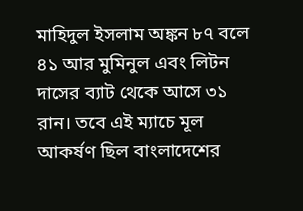মাহিদুল ইসলাম অঙ্কন ৮৭ বলে ৪১ আর মুমিনুল এবং লিটন দাসের ব্যাট থেকে আসে ৩১ রান। তবে এই ম্যাচে মূল আকর্ষণ ছিল বাংলাদেশের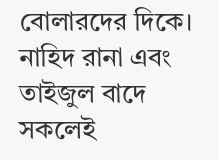বোলারদের দিকে। নাহিদ রানা এবং তাইজুল বাদে সকলেই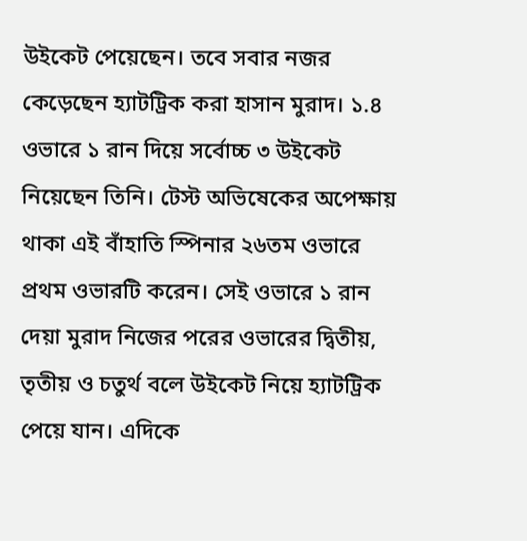উইকেট পেয়েছেন। তবে সবার নজর কেড়েছেন হ্যাটট্রিক করা হাসান মুরাদ। ১.৪ ওভারে ১ রান দিয়ে সর্বোচ্চ ৩ উইকেট নিয়েছেন তিনি। টেস্ট অভিষেকের অপেক্ষায় থাকা এই বাঁহাতি স্পিনার ২৬তম ওভারে প্রথম ওভারটি করেন। সেই ওভারে ১ রান দেয়া মুরাদ নিজের পরের ওভারের দ্বিতীয়, তৃতীয় ও চতুর্থ বলে উইকেট নিয়ে হ্যাটট্রিক পেয়ে যান। এদিকে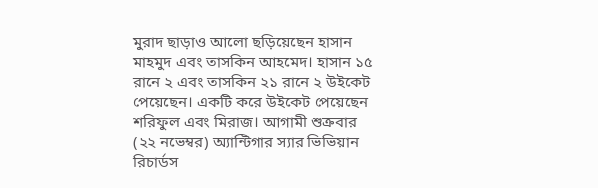মুরাদ ছাড়াও আলো ছড়িয়েছেন হাসান মাহমুদ এবং তাসকিন আহমেদ। হাসান ১৫ রানে ২ এবং তাসকিন ২১ রানে ২ উইকেট পেয়েছেন। একটি করে উইকেট পেয়েছেন শরিফুল এবং মিরাজ। আগামী শুক্রবার (২২ নভেম্বর) অ্যান্টিগার স্যার ভিভিয়ান রিচার্ডস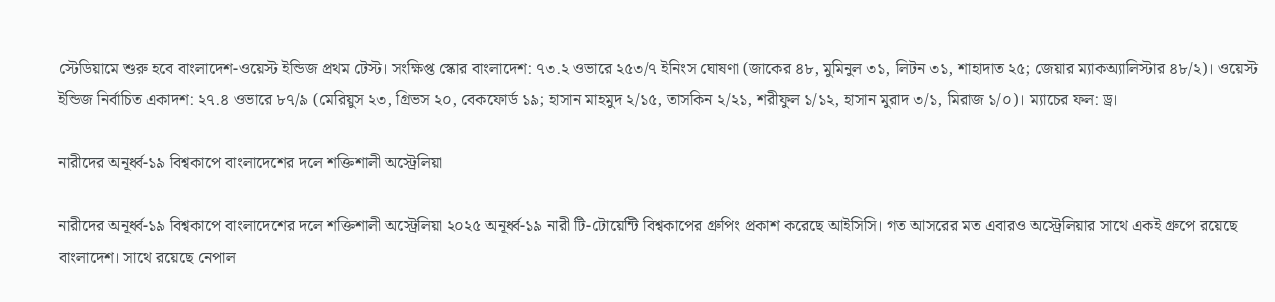স্টেডিয়ামে শুরু হবে বাংলাদেশ-ওয়েস্ট ইন্ডিজ প্রথম টেস্ট। সংক্ষিপ্ত স্কোর বাংলাদেশ: ৭৩.২ ওভারে ২৫৩/৭ ইনিংস ঘোষণা (জাকের ৪৮, মুমিনুল ৩১, লিটন ৩১, শাহাদাত ২৫; জেয়ার ম্যাকঅ্যালিস্টার ৪৮/২)। ওয়েস্ট ইন্ডিজ নির্বাচিত একাদশ: ২৭.৪ ওভারে ৮৭/৯ (মেরিয়ুস ২৩, গ্রিভস ২০, বেকফোর্ড ১৯; হাসান মাহমুদ ২/১৫, তাসকিন ২/২১, শরীফুল ১/১২, হাসান মুরাদ ৩/১, মিরাজ ১/০)। ম্যাচের ফল: ড্র।

নারীদের অনূর্ধ্ব-১৯ বিশ্বকাপে বাংলাদেশের দলে শক্তিশালী অস্ট্রেলিয়া

নারীদের অনূর্ধ্ব-১৯ বিশ্বকাপে বাংলাদেশের দলে শক্তিশালী অস্ট্রেলিয়া ২০২৫ অনূর্ধ্ব-১৯ নারী টি-টোয়েন্টি বিশ্বকাপের গ্রুপিং প্রকাশ করেছে আইসিসি। গত আসরের মত এবারও অস্ট্রেলিয়ার সাথে একই গ্রুপে রয়েছে বাংলাদেশ। সাথে রয়েছে নেপাল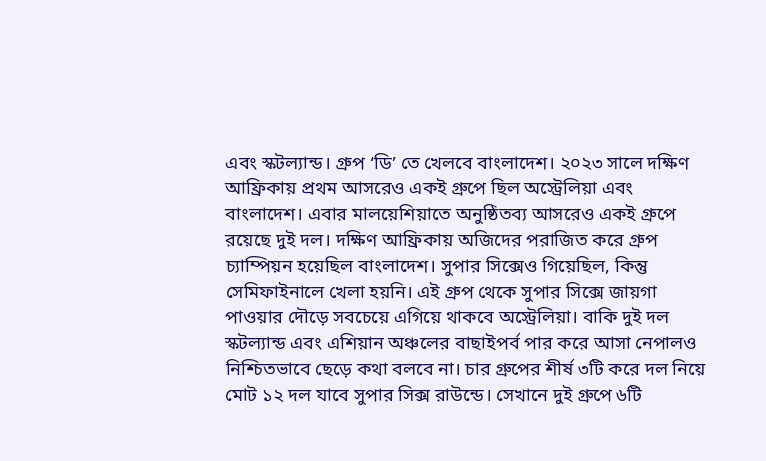এবং স্কটল্যান্ড। গ্রুপ ‘ডি’ তে খেলবে বাংলাদেশ। ২০২৩ সালে দক্ষিণ আফ্রিকায় প্রথম আসরেও একই গ্রুপে ছিল অস্ট্রেলিয়া এবং বাংলাদেশ। এবার মালয়েশিয়াতে অনুষ্ঠিতব্য আসরেও একই গ্রুপে রয়েছে দুই দল। দক্ষিণ আফ্রিকায় অজিদের পরাজিত করে গ্রুপ চ্যাম্পিয়ন হয়েছিল বাংলাদেশ। সুপার সিক্সেও গিয়েছিল, কিন্তু সেমিফাইনালে খেলা হয়নি। এই গ্রুপ থেকে সুপার সিক্সে জায়গা পাওয়ার দৌড়ে সবচেয়ে এগিয়ে থাকবে অস্ট্রেলিয়া। বাকি দুই দল স্কটল্যান্ড এবং এশিয়ান অঞ্চলের বাছাইপর্ব পার করে আসা নেপালও নিশ্চিতভাবে ছেড়ে কথা বলবে না। চার গ্রুপের শীর্ষ ৩টি করে দল নিয়ে মোট ১২ দল যাবে সুপার সিক্স রাউন্ডে। সেখানে দুই গ্রুপে ৬টি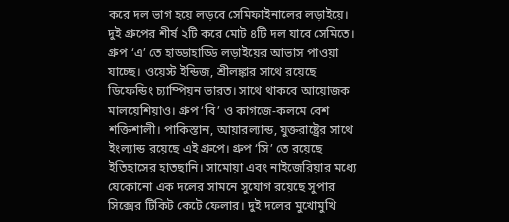করে দল ভাগ হয়ে লড়বে সেমিফাইনালের লড়াইয়ে। দুই গ্রুপের শীর্ষ ২টি করে মোট ৪টি দল যাবে সেমিতে। গ্রুপ ‘এ’ তে হাড্ডাহাড্ডি লড়াইয়ের আভাস পাওয়া যাচ্ছে। ওয়েস্ট ইন্ডিজ, শ্রীলঙ্কার সাথে রয়েছে ডিফেন্ডিং চ্যাম্পিয়ন ভারত। সাথে থাকবে আয়োজক মালয়েশিয়াও। গ্রুপ ‘বি’ ও কাগজে-কলমে বেশ শক্তিশালী। পাকিস্তান, আয়ারল্যান্ড, যুক্তরাষ্ট্রের সাথে ইংল্যান্ড রয়েছে এই গ্রুপে। গ্রুপ ‘সি’ তে রয়েছে ইতিহাসের হাতছানি। সামোয়া এবং নাইজেরিয়ার মধ্যে যেকোনো এক দলের সামনে সুযোগ রয়েছে সুপার সিক্সের টিকিট কেটে ফেলার। দুই দলের মুখোমুখি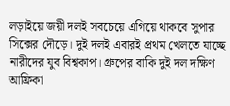লড়াইয়ে জয়ী দলই সবচেয়ে এগিয়ে থাকবে সুপার সিক্সের দৌড়ে। দুই দলই এবারই প্রথম খেলতে যাচ্ছে নারীদের যুব বিশ্বকাপ। গ্রুপের বাকি দুই দল দক্ষিণ আফ্রিকা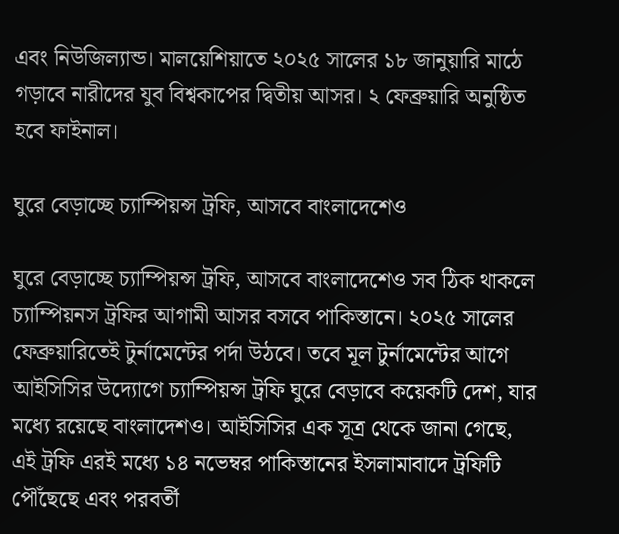এবং নিউজিল্যান্ড। মালয়েশিয়াতে ২০২৫ সালের ১৮ জানুয়ারি মাঠে গড়াবে নারীদের যুব বিশ্বকাপের দ্বিতীয় আসর। ২ ফেব্রুয়ারি অনুষ্ঠিত হবে ফাইনাল।

ঘুরে বেড়াচ্ছে চ্যাম্পিয়ন্স ট্রফি, আসবে বাংলাদেশেও

ঘুরে বেড়াচ্ছে চ্যাম্পিয়ন্স ট্রফি, আসবে বাংলাদেশেও সব ঠিক থাকলে চ্যাম্পিয়নস ট্রফির আগামী আসর বসবে পাকিস্তানে। ২০২৫ সালের ফেব্রুয়ারিতেই টুর্নামেন্টের পর্দা উঠবে। তবে মূল টুর্নামেন্টের আগে আইসিসির উদ্যোগে চ্যাম্পিয়ন্স ট্রফি ঘুরে বেড়াবে কয়েকটি দেশ, যার মধ্যে রয়েছে বাংলাদেশও। আইসিসির এক সূত্র থেকে জানা গেছে, এই ট্রফি এরই মধ্যে ১৪ নভেম্বর পাকিস্তানের ইসলামাবাদে ট্রফিটি পৌঁছেছে এবং পরবর্তী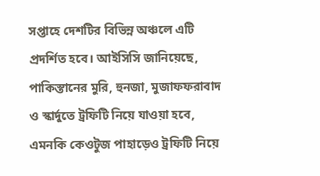সপ্তাহে দেশটির বিভিন্ন অঞ্চলে এটি প্রদর্শিত হবে। আইসিসি জানিয়েছে, পাকিস্তানের মুরি, হুনজা, মুজাফফরাবাদ ও স্কার্দুতে ট্রফিটি নিয়ে যাওয়া হবে, এমনকি কেওটুজ পাহাড়েও ট্রফিটি নিয়ে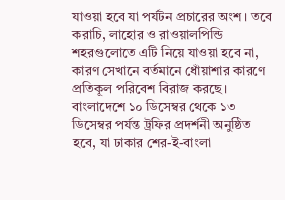যাওয়া হবে যা পর্যটন প্রচারের অংশ। তবে করাচি, লাহোর ও রাওয়ালপিন্ডি শহরগুলোতে এটি নিয়ে যাওয়া হবে না, কারণ সেখানে বর্তমানে ধোঁয়াশার কারণে প্রতিকূল পরিবেশ বিরাজ করছে। বাংলাদেশে ১০ ডিসেম্বর থেকে ১৩ ডিসেম্বর পর্যন্ত ট্রফির প্রদর্শনী অনুষ্ঠিত হবে, যা ঢাকার শের-ই-বাংলা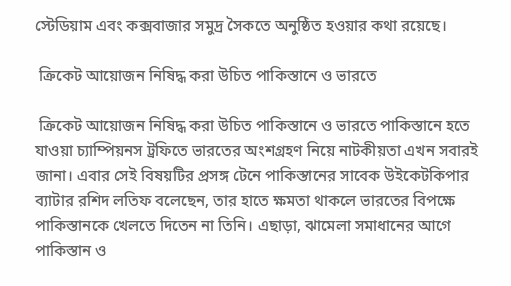স্টেডিয়াম এবং কক্সবাজার সমুদ্র সৈকতে অনুষ্ঠিত হওয়ার কথা রয়েছে।

 ক্রিকেট আয়োজন নিষিদ্ধ করা উচিত পাকিস্তানে ও ভারতে

 ক্রিকেট আয়োজন নিষিদ্ধ করা উচিত পাকিস্তানে ও ভারতে পাকিস্তানে হতে যাওয়া চ্যাম্পিয়নস ট্রফিতে ভারতের অংশগ্রহণ নিয়ে নাটকীয়তা এখন সবারই জানা। এবার সেই বিষয়টির প্রসঙ্গ টেনে পাকিস্তানের সাবেক উইকেটকিপার ব্যাটার রশিদ লতিফ বলেছেন, তার হাতে ক্ষমতা থাকলে ভারতের বিপক্ষে পাকিস্তানকে খেলতে দিতেন না তিনি। এছাড়া, ঝামেলা সমাধানের আগে পাকিস্তান ও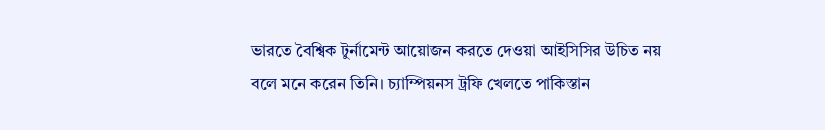ভারতে বৈশ্বিক টুর্নামেন্ট আয়োজন করতে দেওয়া আইসিসির উচিত নয় বলে মনে করেন তিনি। চ্যাম্পিয়নস ট্রফি খেলতে পাকিস্তান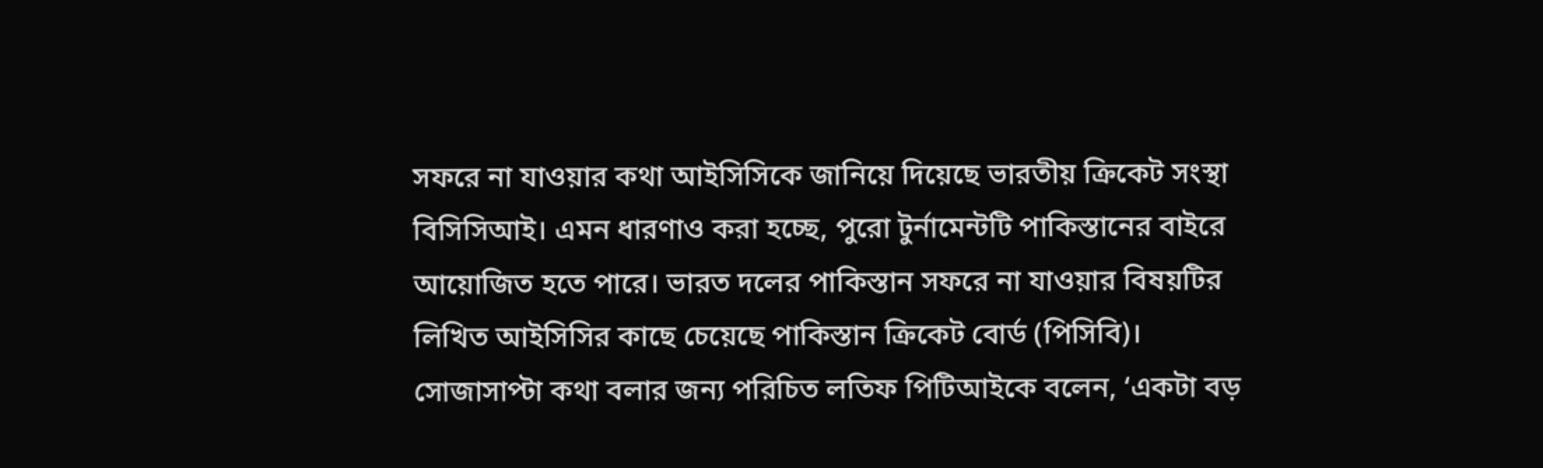সফরে না যাওয়ার কথা আইসিসিকে জানিয়ে দিয়েছে ভারতীয় ক্রিকেট সংস্থা বিসিসিআই। এমন ধারণাও করা হচ্ছে, পুরো টুর্নামেন্টটি পাকিস্তানের বাইরে আয়োজিত হতে পারে। ভারত দলের পাকিস্তান সফরে না যাওয়ার বিষয়টির লিখিত আইসিসির কাছে চেয়েছে পাকিস্তান ক্রিকেট বোর্ড (পিসিবি)। সোজাসাপ্টা কথা বলার জন্য পরিচিত লতিফ পিটিআইকে বলেন, ‘একটা বড়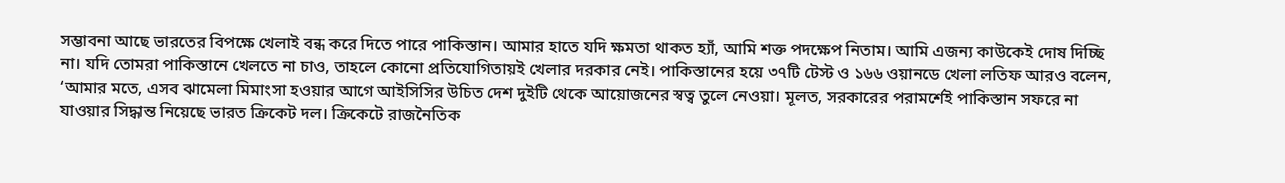সম্ভাবনা আছে ভারতের বিপক্ষে খেলাই বন্ধ করে দিতে পারে পাকিস্তান। আমার হাতে যদি ক্ষমতা থাকত হ্যাঁ, আমি শক্ত পদক্ষেপ নিতাম। আমি এজন্য কাউকেই দোষ দিচ্ছি না। যদি তোমরা পাকিস্তানে খেলতে না চাও, তাহলে কোনো প্রতিযোগিতায়ই খেলার দরকার নেই। পাকিস্তানের হয়ে ৩৭টি টেস্ট ও ১৬৬ ওয়ানডে খেলা লতিফ আরও বলেন, ‘আমার মতে, এসব ঝামেলা মিমাংসা হওয়ার আগে আইসিসির উচিত দেশ দুইটি থেকে আয়োজনের স্বত্ব তুলে নেওয়া। মূলত, সরকারের পরামর্শেই পাকিস্তান সফরে না যাওয়ার সিদ্ধান্ত নিয়েছে ভারত ক্রিকেট দল। ক্রিকেটে রাজনৈতিক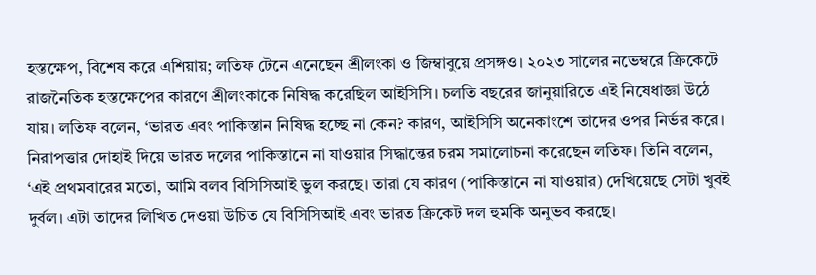হস্তক্ষেপ, বিশেষ করে এশিয়ায়; লতিফ টেনে এনেছেন শ্রীলংকা ও জিম্বাবুয়ে প্রসঙ্গও। ২০২৩ সালের নভেম্বরে ক্রিকেটে রাজনৈতিক হস্তক্ষেপের কারণে শ্রীলংকাকে নিষিদ্ধ করেছিল আইসিসি। চলতি বছরের জানুয়ারিতে এই নিষেধাজ্ঞা উঠে যায়। লতিফ বলেন, ‘ভারত এবং পাকিস্তান নিষিদ্ধ হচ্ছে না কেন? কারণ, আইসিসি অনেকাংশে তাদের ওপর নির্ভর করে। নিরাপত্তার দোহাই দিয়ে ভারত দলের পাকিস্তানে না যাওয়ার সিদ্ধান্তের চরম সমালোচনা করেছেন লতিফ। তিনি বলেন, ‘এই প্রথমবারের মতো, আমি বলব বিসিসিআই ভুল করছে। তারা যে কারণ (পাকিস্তানে না যাওয়ার) দেখিয়েছে সেটা খুবই দুর্বল। এটা তাদের লিখিত দেওয়া উচিত যে বিসিসিআই এবং ভারত ক্রিকেট দল হুমকি অনুভব করছে।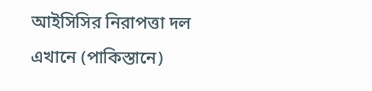আইসিসির নিরাপত্তা দল এখানে (পাকিস্তানে)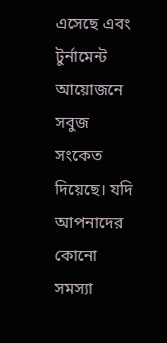এসেছে এবং টুর্নামেন্ট আয়োজনে সবুজ সংকেত দিয়েছে। যদি আপনাদের কোনো সমস্যা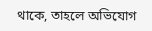থাকে, তাহলে অভিযোগ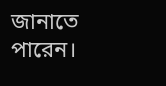জানাতে পারেন।